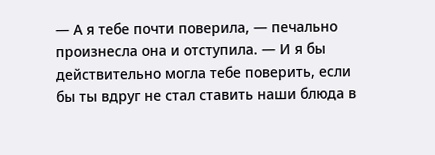— А я тебе почти поверила, — печально произнесла она и отступила. — И я бы действительно могла тебе поверить, если бы ты вдруг не стал ставить наши блюда в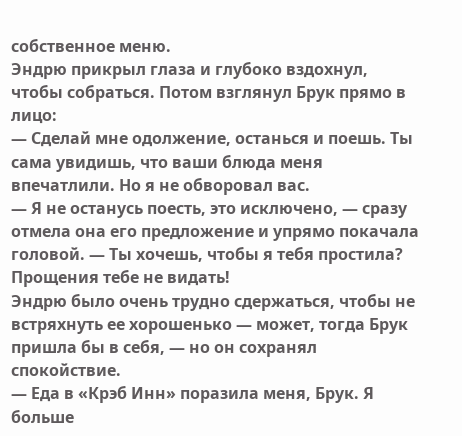собственное меню.
Эндрю прикрыл глаза и глубоко вздохнул, чтобы собраться. Потом взглянул Брук прямо в лицо:
— Сделай мне одолжение, останься и поешь. Ты сама увидишь, что ваши блюда меня впечатлили. Но я не обворовал вас.
— Я не останусь поесть, это исключено, — сразу отмела она его предложение и упрямо покачала головой. — Ты хочешь, чтобы я тебя простила? Прощения тебе не видать!
Эндрю было очень трудно сдержаться, чтобы не встряхнуть ее хорошенько — может, тогда Брук пришла бы в себя, — но он сохранял спокойствие.
— Еда в «Крэб Инн» поразила меня, Брук. Я больше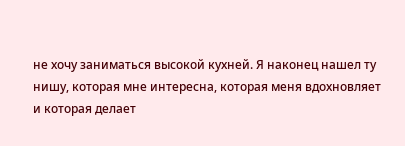не хочу заниматься высокой кухней. Я наконец нашел ту нишу, которая мне интересна, которая меня вдохновляет и которая делает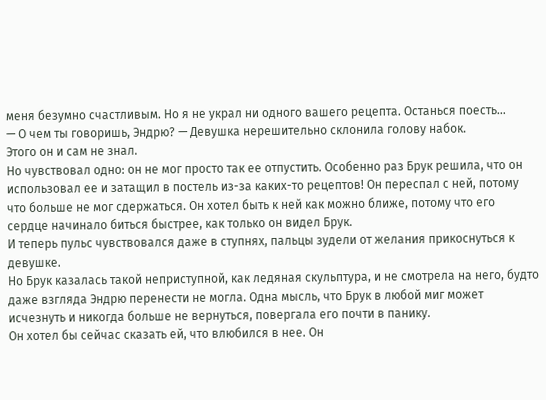меня безумно счастливым. Но я не украл ни одного вашего рецепта. Останься поесть…
— О чем ты говоришь, Эндрю? — Девушка нерешительно склонила голову набок.
Этого он и сам не знал.
Но чувствовал одно: он не мог просто так ее отпустить. Особенно раз Брук решила, что он использовал ее и затащил в постель из-за каких-то рецептов! Он переспал с ней, потому что больше не мог сдержаться. Он хотел быть к ней как можно ближе, потому что его сердце начинало биться быстрее, как только он видел Брук.
И теперь пульс чувствовался даже в ступнях, пальцы зудели от желания прикоснуться к девушке.
Но Брук казалась такой неприступной, как ледяная скульптура, и не смотрела на него, будто даже взгляда Эндрю перенести не могла. Одна мысль, что Брук в любой миг может исчезнуть и никогда больше не вернуться, повергала его почти в панику.
Он хотел бы сейчас сказать ей, что влюбился в нее. Он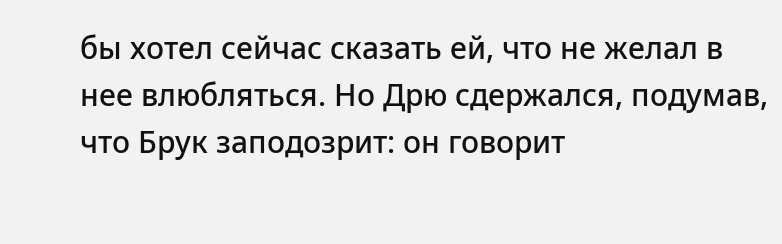бы хотел сейчас сказать ей, что не желал в нее влюбляться. Но Дрю сдержался, подумав, что Брук заподозрит: он говорит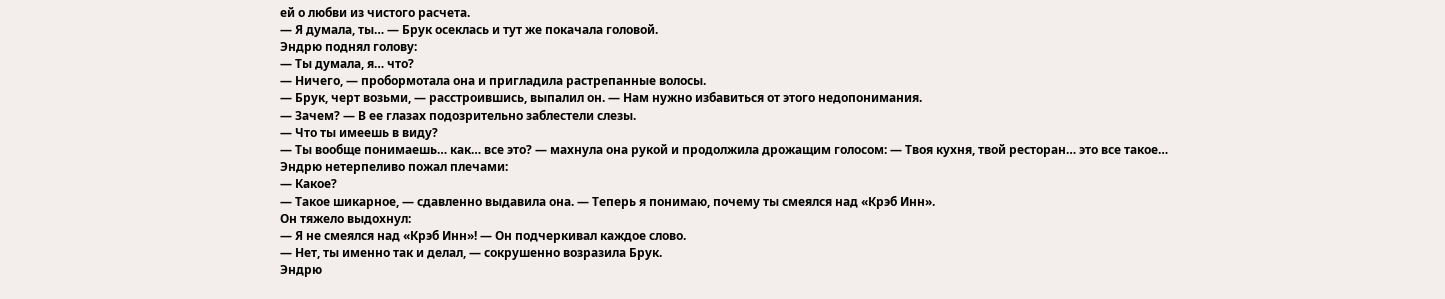ей о любви из чистого расчета.
— Я думала, ты… — Брук осеклась и тут же покачала головой.
Эндрю поднял голову:
— Ты думала, я… что?
— Ничего, — пробормотала она и пригладила растрепанные волосы.
— Брук, черт возьми, — расстроившись, выпалил он. — Нам нужно избавиться от этого недопонимания.
— Зачем? — В ее глазах подозрительно заблестели слезы.
— Что ты имеешь в виду?
— Ты вообще понимаешь… как… все это? — махнула она рукой и продолжила дрожащим голосом: — Твоя кухня, твой ресторан… это все такое…
Эндрю нетерпеливо пожал плечами:
— Какое?
— Такое шикарное, — сдавленно выдавила она. — Теперь я понимаю, почему ты смеялся над «Крэб Инн».
Он тяжело выдохнул:
— Я не смеялся над «Крэб Инн»! — Он подчеркивал каждое слово.
— Нет, ты именно так и делал, — сокрушенно возразила Брук.
Эндрю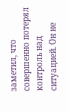заметил, что совершенно потерял контроль над ситуацией. Он не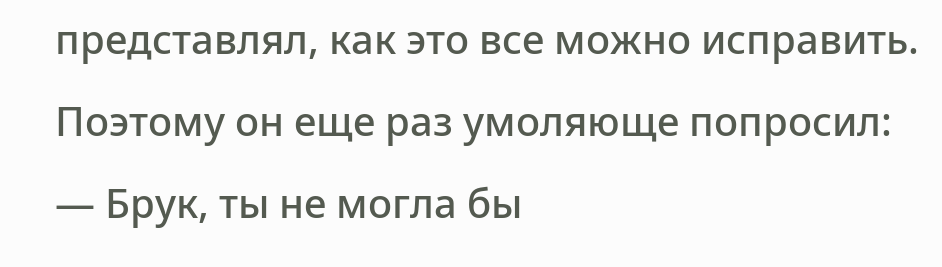представлял, как это все можно исправить. Поэтому он еще раз умоляюще попросил:
— Брук, ты не могла бы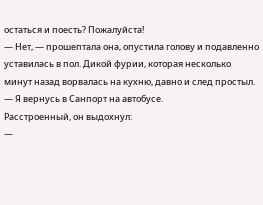остаться и поесть? Пожалуйста!
— Нет, — прошептала она, опустила голову и подавленно уставилась в пол. Дикой фурии, которая несколько минут назад ворвалась на кухню, давно и след простыл. — Я вернусь в Санпорт на автобусе.
Расстроенный, он выдохнул:
—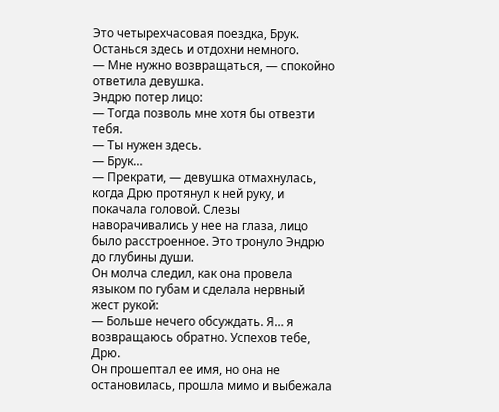Это четырехчасовая поездка, Брук. Останься здесь и отдохни немного.
— Мне нужно возвращаться, — спокойно ответила девушка.
Эндрю потер лицо:
— Тогда позволь мне хотя бы отвезти тебя.
— Ты нужен здесь.
— Брук…
— Прекрати, — девушка отмахнулась, когда Дрю протянул к ней руку, и покачала головой. Слезы наворачивались у нее на глаза, лицо было расстроенное. Это тронуло Эндрю до глубины души.
Он молча следил, как она провела языком по губам и сделала нервный жест рукой:
— Больше нечего обсуждать. Я… я возвращаюсь обратно. Успехов тебе, Дрю.
Он прошептал ее имя, но она не остановилась, прошла мимо и выбежала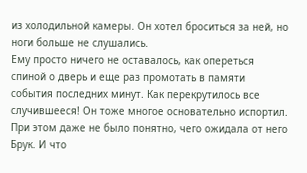из холодильной камеры. Он хотел броситься за ней, но ноги больше не слушались.
Ему просто ничего не оставалось, как опереться спиной о дверь и еще раз промотать в памяти события последних минут. Как перекрутилось все случившееся! Он тоже многое основательно испортил. При этом даже не было понятно, чего ожидала от него Брук. И что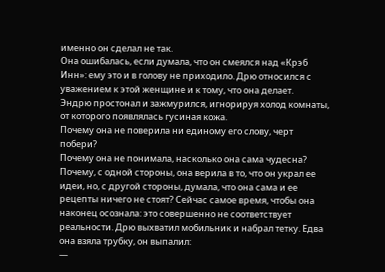именно он сделал не так.
Она ошибалась, если думала, что он смеялся над «Крэб Инн»: ему это и в голову не приходило. Дрю относился с уважением к этой женщине и к тому, что она делает.
Эндрю простонал и зажмурился, игнорируя холод комнаты, от которого появлялась гусиная кожа.
Почему она не поверила ни единому его слову, черт побери?
Почему она не понимала, насколько она сама чудесна?
Почему, с одной стороны, она верила в то, что он украл ее идеи, но, с другой стороны, думала, что она сама и ее рецепты ничего не стоят? Сейчас самое время, чтобы она наконец осознала: это совершенно не соответствует реальности. Дрю выхватил мобильник и набрал тетку. Едва она взяла трубку, он выпалил:
—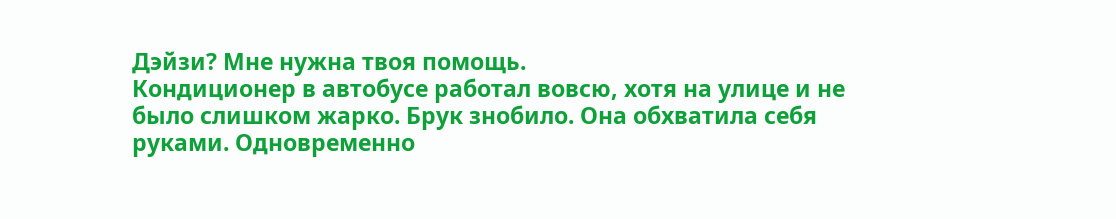Дэйзи? Мне нужна твоя помощь.
Кондиционер в автобусе работал вовсю, хотя на улице и не было слишком жарко. Брук знобило. Она обхватила себя руками. Одновременно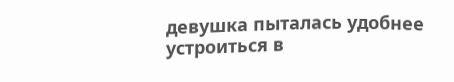девушка пыталась удобнее устроиться в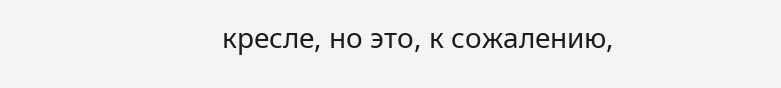кресле, но это, к сожалению,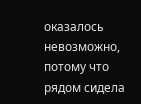оказалось невозможно, потому что рядом сидела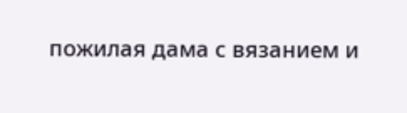пожилая дама с вязанием и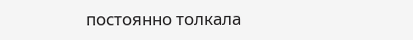постоянно толкала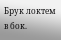Брук локтем в бок.